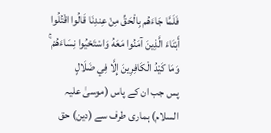فَلَمَّا جَاءَهُم بِالْحَقِّ مِنْ عِندِنَا قَالُوا اقْتُلُوا أَبْنَاءَ الَّذِينَ آمَنُوا مَعَهُ وَاسْتَحْيُوا نِسَاءَهُمْ ۚ وَمَا كَيْدُ الْكَافِرِينَ إِلَّا فِي ضَلَالٍ
پس جب ان کے پاس (موسیٰ علیہ السلام) ہماری طرف سے (دین) حق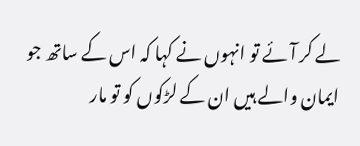لے کر آئے تو انہوں نے کہا کہ اس کے ساتھ جو ایمان والے ہیں ان کے لڑکوں کو تو مار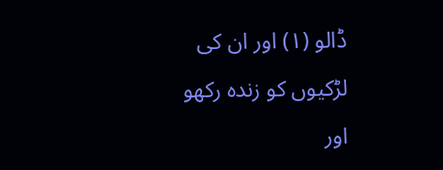ڈالو (١) اور ان کی لڑکیوں کو زندہ رکھو اور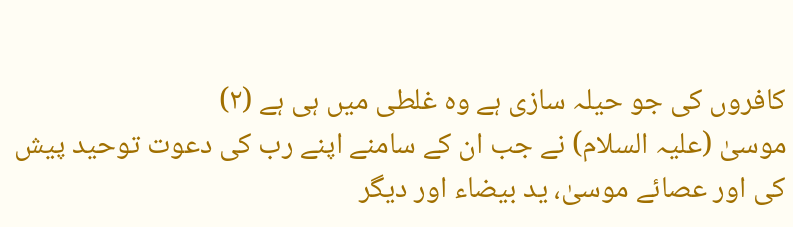کافروں کی جو حیلہ سازی ہے وہ غلطی میں ہی ہے (٢)
موسیٰ (علیہ السلام) نے جب ان کے سامنے اپنے رب کی دعوت توحید پیش کی اور عصائے موسیٰ، ید بیضاء اور دیگر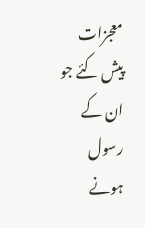معجزات پیش کئے جو ان کے رسول ہونے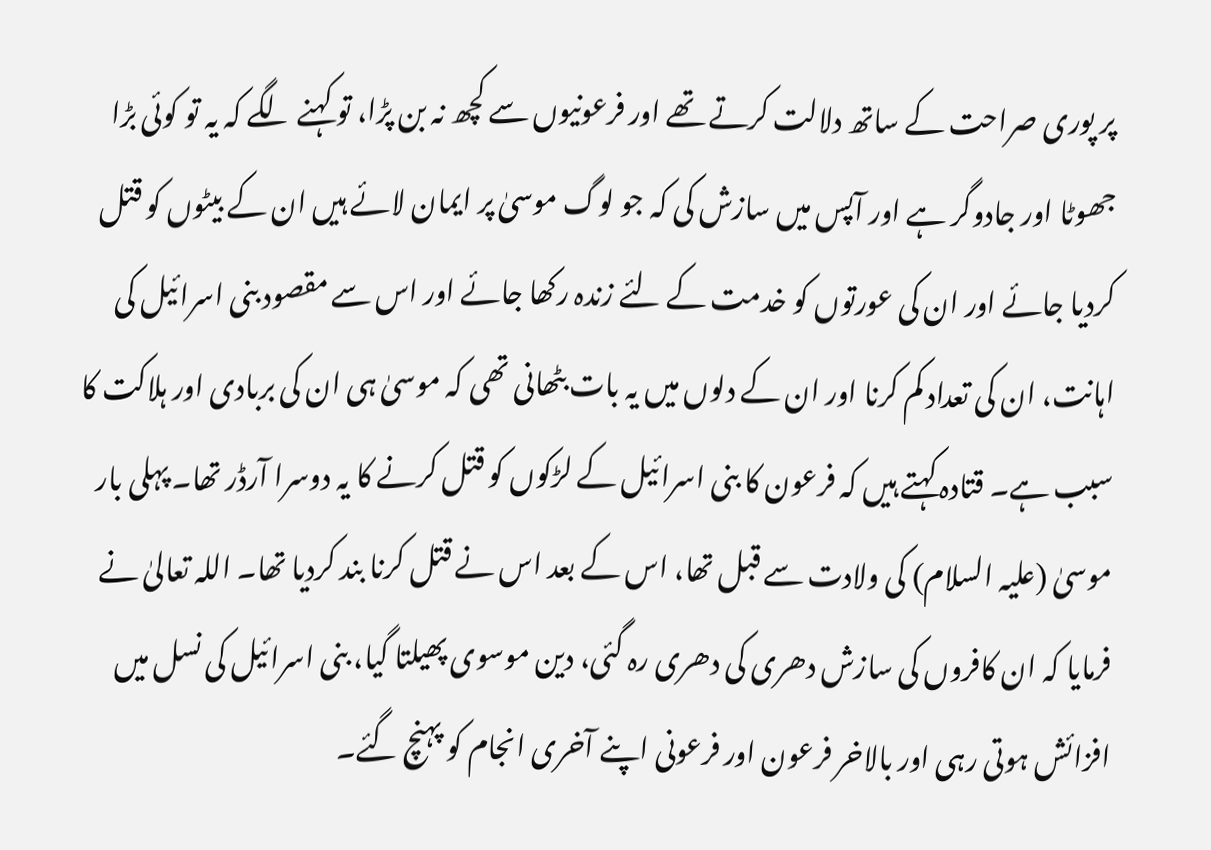پر پوری صراحت کے ساتھ دلالت کرتے تھے اور فرعونیوں سے کچھ نہ بن پڑا، تو کہنے لگے کہ یہ تو کوئی بڑا جھوٹا اور جادوگر ہے اور آپس میں سازش کی کہ جو لوگ موسیٰ پر ایمان لائے ہیں ان کے بیٹوں کو قتل کردیا جائے اور ان کی عورتوں کو خدمت کے لئے زندہ رکھا جائے اور اس سے مقصود بنی اسرائیل کی اہانت، ان کی تعداد کم کرنا اور ان کے دلوں میں یہ بات بٹھانی تھی کہ موسیٰ ہی ان کی بربادی اور ہلاکت کا سبب ہے۔ قتادہ کہتے ہیں کہ فرعون کا بنی اسرائیل کے لڑکوں کو قتل کرنے کا یہ دوسرا آرڈر تھا۔ پہلی بار موسیٰ (علیہ السلام) کی ولادت سے قبل تھا، اس کے بعد اس نے قتل کرنا بند کردیا تھا۔ اللہ تعالیٰ نے فرمایا کہ ان کافروں کی سازش دھری کی دھری رہ گئی، دین موسوی پھیلتا گیا، بنی اسرائیل کی نسل میں افزائش ہوتی رہی اور بالاخر فرعون اور فرعونی اپنے آخری انجام کو پہنچ گئے۔